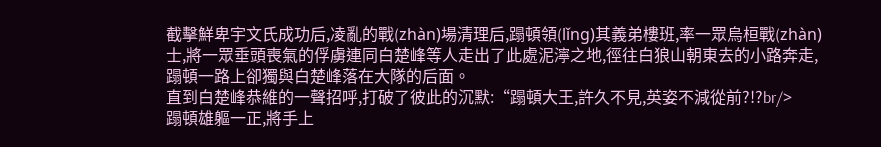截擊鮮卑宇文氏成功后,凌亂的戰(zhàn)場清理后,蹋頓領(lǐng)其義弟樓班,率一眾烏桓戰(zhàn)士,將一眾垂頭喪氣的俘虜連同白楚峰等人走出了此處泥濘之地,徑往白狼山朝東去的小路奔走,
蹋頓一路上卻獨與白楚峰落在大隊的后面。
直到白楚峰恭維的一聲招呼,打破了彼此的沉默:“蹋頓大王,許久不見,英姿不減從前?!?br/>
蹋頓雄軀一正,將手上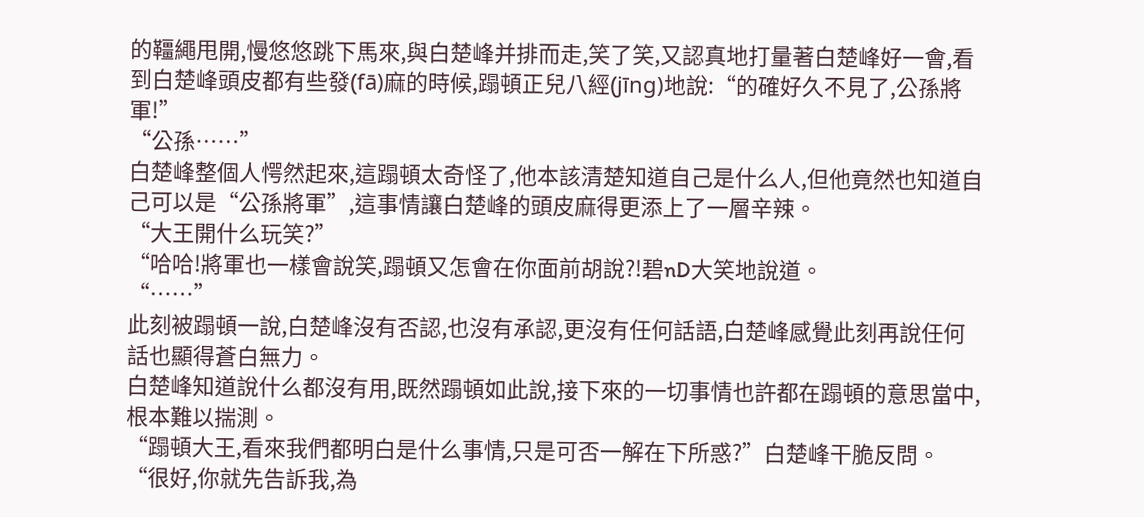的韁繩甩開,慢悠悠跳下馬來,與白楚峰并排而走,笑了笑,又認真地打量著白楚峰好一會,看到白楚峰頭皮都有些發(fā)麻的時候,蹋頓正兒八經(jīng)地說:“的確好久不見了,公孫將軍!”
“公孫……”
白楚峰整個人愕然起來,這蹋頓太奇怪了,他本該清楚知道自己是什么人,但他竟然也知道自己可以是“公孫將軍”,這事情讓白楚峰的頭皮麻得更添上了一層辛辣。
“大王開什么玩笑?”
“哈哈!將軍也一樣會說笑,蹋頓又怎會在你面前胡說?!碧nD大笑地說道。
“……”
此刻被蹋頓一說,白楚峰沒有否認,也沒有承認,更沒有任何話語,白楚峰感覺此刻再說任何話也顯得蒼白無力。
白楚峰知道說什么都沒有用,既然蹋頓如此說,接下來的一切事情也許都在蹋頓的意思當中,根本難以揣測。
“蹋頓大王,看來我們都明白是什么事情,只是可否一解在下所惑?”白楚峰干脆反問。
“很好,你就先告訴我,為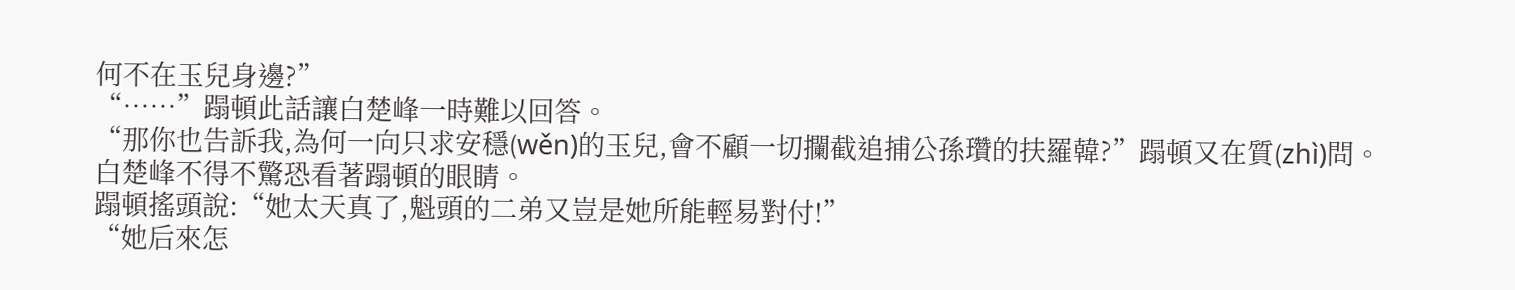何不在玉兒身邊?”
“……”蹋頓此話讓白楚峰一時難以回答。
“那你也告訴我,為何一向只求安穩(wěn)的玉兒,會不顧一切攔截追捕公孫瓚的扶羅韓?”蹋頓又在質(zhì)問。
白楚峰不得不驚恐看著蹋頓的眼睛。
蹋頓搖頭說:“她太天真了,魁頭的二弟又豈是她所能輕易對付!”
“她后來怎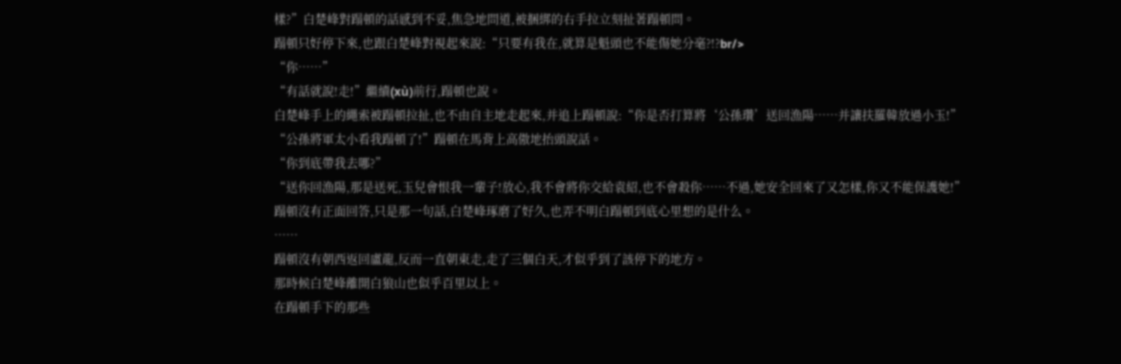樣?”白楚峰對蹋頓的話感到不妥,焦急地問道,被捆綁的右手拉立刻扯著蹋頓問。
蹋頓只好停下來,也跟白楚峰對視起來說:“只要有我在,就算是魁頭也不能傷她分毫?!?br/>
“你……”
“有話就說!走!”繼續(xù)前行,蹋頓也說。
白楚峰手上的繩索被蹋頓拉扯,也不由自主地走起來,并追上蹋頓說:“你是否打算將‘公孫瓚’送回漁陽……并讓扶羅韓放過小玉!”
“公孫將軍太小看我蹋頓了!”蹋頓在馬背上高傲地抬頭說話。
“你到底帶我去哪?”
“送你回漁陽,那是送死,玉兒會恨我一輩子!放心,我不會將你交給袁紹,也不會殺你……不過,她安全回來了又怎樣,你又不能保護她!”
蹋頓沒有正面回答,只是那一句話,白楚峰琢磨了好久,也弄不明白蹋頓到底心里想的是什么。
……
蹋頓沒有朝西返回盧龍,反而一直朝東走,走了三個白天,才似乎到了該停下的地方。
那時候白楚峰離開白狼山也似乎百里以上。
在蹋頓手下的那些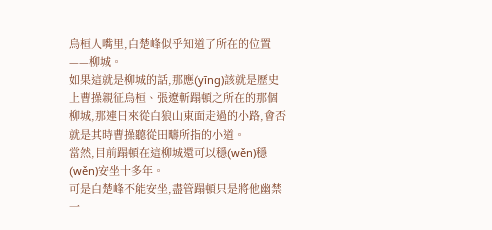烏桓人嘴里,白楚峰似乎知道了所在的位置——柳城。
如果這就是柳城的話,那應(yīng)該就是歷史上曹操親征烏桓、張遼斬蹋頓之所在的那個柳城,那連日來從白狼山東面走過的小路,會否就是其時曹操聽從田疇所指的小道。
當然,目前蹋頓在這柳城還可以穩(wěn)穩(wěn)安坐十多年。
可是白楚峰不能安坐,盡管蹋頓只是將他幽禁一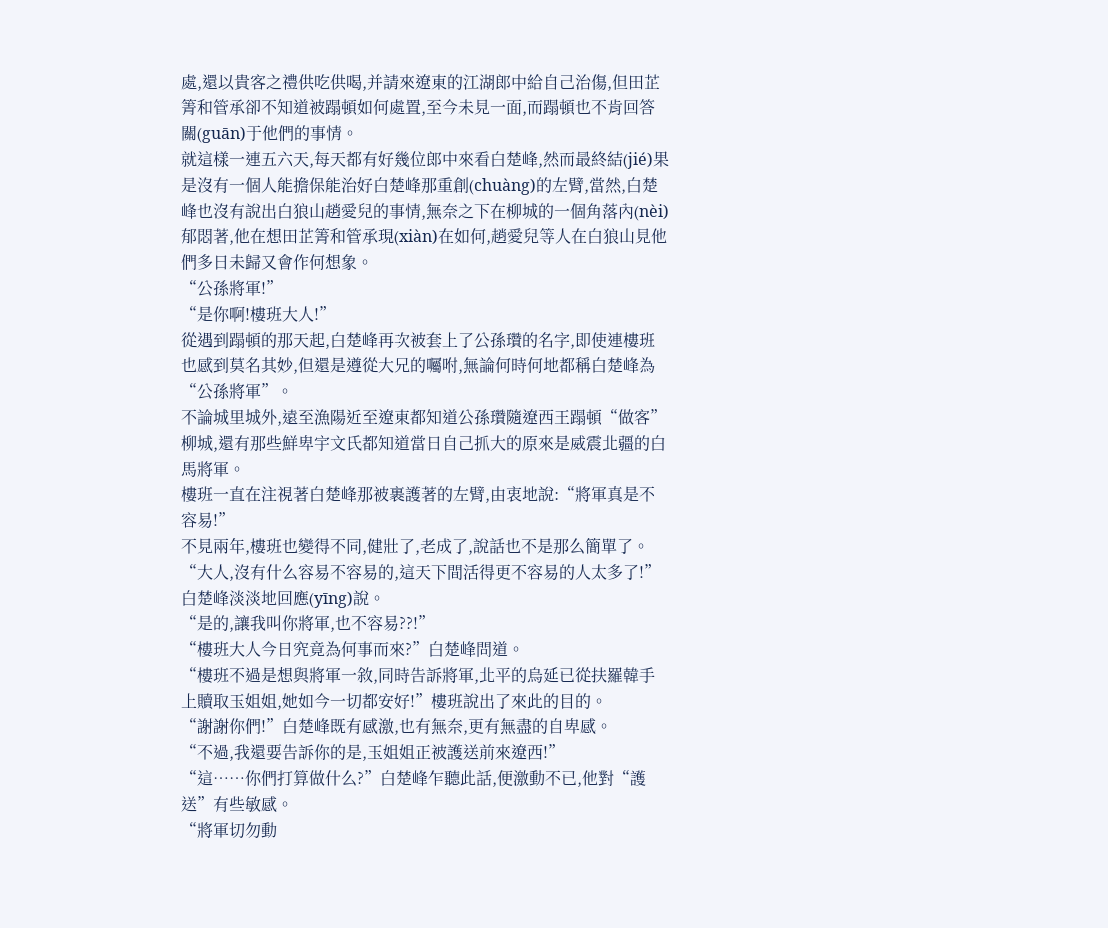處,還以貴客之禮供吃供喝,并請來遼東的江湖郎中給自己治傷,但田芷箐和管承卻不知道被蹋頓如何處置,至今未見一面,而蹋頓也不肯回答關(guān)于他們的事情。
就這樣一連五六天,每天都有好幾位郎中來看白楚峰,然而最終結(jié)果是沒有一個人能擔保能治好白楚峰那重創(chuàng)的左臂,當然,白楚峰也沒有說出白狼山趙愛兒的事情,無奈之下在柳城的一個角落內(nèi)郁悶著,他在想田芷箐和管承現(xiàn)在如何,趙愛兒等人在白狼山見他們多日未歸又會作何想象。
“公孫將軍!”
“是你啊!樓班大人!”
從遇到蹋頓的那天起,白楚峰再次被套上了公孫瓚的名字,即使連樓班也感到莫名其妙,但還是遵從大兄的囑咐,無論何時何地都稱白楚峰為“公孫將軍”。
不論城里城外,遠至漁陽近至遼東都知道公孫瓚隨遼西王蹋頓“做客”柳城,還有那些鮮卑宇文氏都知道當日自己抓大的原來是威震北疆的白馬將軍。
樓班一直在注視著白楚峰那被裹護著的左臂,由衷地說:“將軍真是不容易!”
不見兩年,樓班也變得不同,健壯了,老成了,說話也不是那么簡單了。
“大人,沒有什么容易不容易的,這天下間活得更不容易的人太多了!”白楚峰淡淡地回應(yīng)說。
“是的,讓我叫你將軍,也不容易??!”
“樓班大人今日究竟為何事而來?”白楚峰問道。
“樓班不過是想與將軍一敘,同時告訴將軍,北平的烏延已從扶羅韓手上贖取玉姐姐,她如今一切都安好!”樓班說出了來此的目的。
“謝謝你們!”白楚峰既有感激,也有無奈,更有無盡的自卑感。
“不過,我還要告訴你的是,玉姐姐正被護送前來遼西!”
“這……你們打算做什么?”白楚峰乍聽此話,便激動不已,他對“護送”有些敏感。
“將軍切勿動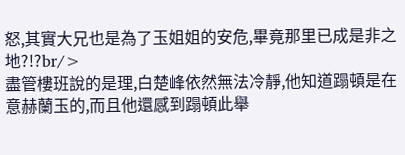怒,其實大兄也是為了玉姐姐的安危,畢竟那里已成是非之地?!?br/>
盡管樓班說的是理,白楚峰依然無法冷靜,他知道蹋頓是在意赫蘭玉的,而且他還感到蹋頓此舉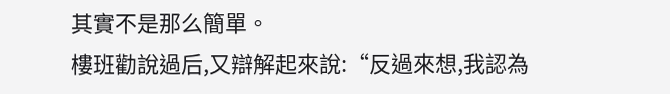其實不是那么簡單。
樓班勸說過后,又辯解起來說:“反過來想,我認為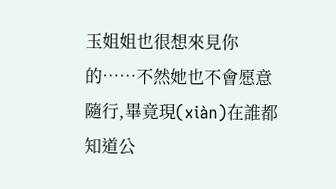玉姐姐也很想來見你的……不然她也不會愿意隨行,畢竟現(xiàn)在誰都知道公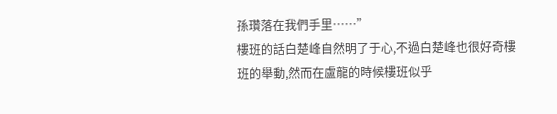孫瓚落在我們手里……”
樓班的話白楚峰自然明了于心,不過白楚峰也很好奇樓班的舉動,然而在盧龍的時候樓班似乎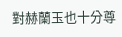對赫蘭玉也十分尊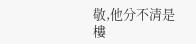敬,他分不清是樓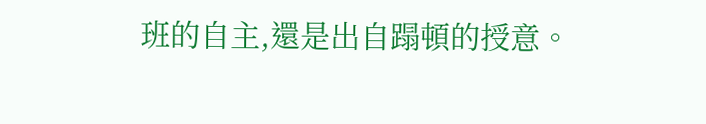班的自主,還是出自蹋頓的授意。